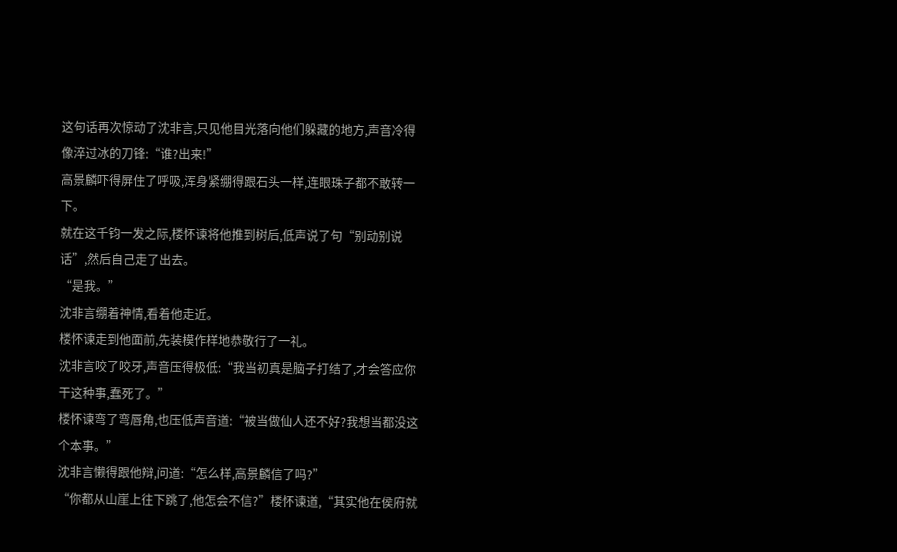这句话再次惊动了沈非言,只见他目光落向他们躲藏的地方,声音冷得像淬过冰的刀锋:“谁?出来!”
高景麟吓得屏住了呼吸,浑身紧绷得跟石头一样,连眼珠子都不敢转一下。
就在这千钧一发之际,楼怀谏将他推到树后,低声说了句“别动别说话”,然后自己走了出去。
“是我。”
沈非言绷着神情,看着他走近。
楼怀谏走到他面前,先装模作样地恭敬行了一礼。
沈非言咬了咬牙,声音压得极低:“我当初真是脑子打结了,才会答应你干这种事,蠢死了。”
楼怀谏弯了弯唇角,也压低声音道:“被当做仙人还不好?我想当都没这个本事。”
沈非言懒得跟他辩,问道:“怎么样,高景麟信了吗?”
“你都从山崖上往下跳了,他怎会不信?”楼怀谏道,“其实他在侯府就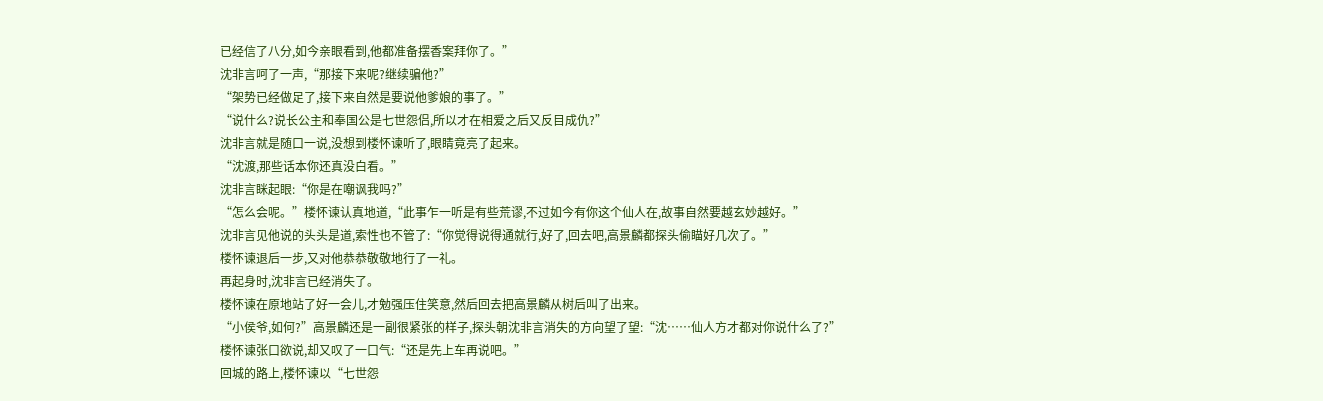已经信了八分,如今亲眼看到,他都准备摆香案拜你了。”
沈非言呵了一声,“那接下来呢?继续骗他?”
“架势已经做足了,接下来自然是要说他爹娘的事了。”
“说什么?说长公主和奉国公是七世怨侣,所以才在相爱之后又反目成仇?”
沈非言就是随口一说,没想到楼怀谏听了,眼睛竟亮了起来。
“沈渡,那些话本你还真没白看。”
沈非言眯起眼:“你是在嘲讽我吗?”
“怎么会呢。”楼怀谏认真地道,“此事乍一听是有些荒谬,不过如今有你这个仙人在,故事自然要越玄妙越好。”
沈非言见他说的头头是道,索性也不管了:“你觉得说得通就行,好了,回去吧,高景麟都探头偷瞄好几次了。”
楼怀谏退后一步,又对他恭恭敬敬地行了一礼。
再起身时,沈非言已经消失了。
楼怀谏在原地站了好一会儿,才勉强压住笑意,然后回去把高景麟从树后叫了出来。
“小侯爷,如何?”高景麟还是一副很紧张的样子,探头朝沈非言消失的方向望了望:“沈……仙人方才都对你说什么了?”
楼怀谏张口欲说,却又叹了一口气:“还是先上车再说吧。”
回城的路上,楼怀谏以“七世怨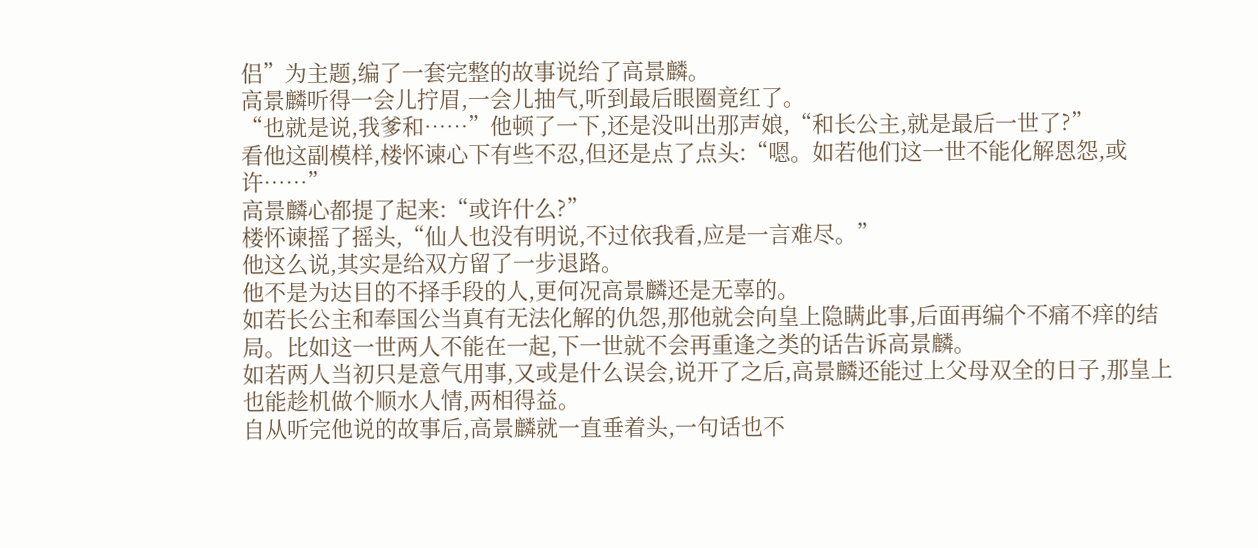侣”为主题,编了一套完整的故事说给了高景麟。
高景麟听得一会儿拧眉,一会儿抽气,听到最后眼圈竟红了。
“也就是说,我爹和……”他顿了一下,还是没叫出那声娘,“和长公主,就是最后一世了?”
看他这副模样,楼怀谏心下有些不忍,但还是点了点头:“嗯。如若他们这一世不能化解恩怨,或许……”
高景麟心都提了起来:“或许什么?”
楼怀谏摇了摇头,“仙人也没有明说,不过依我看,应是一言难尽。”
他这么说,其实是给双方留了一步退路。
他不是为达目的不择手段的人,更何况高景麟还是无辜的。
如若长公主和奉国公当真有无法化解的仇怨,那他就会向皇上隐瞒此事,后面再编个不痛不痒的结局。比如这一世两人不能在一起,下一世就不会再重逢之类的话告诉高景麟。
如若两人当初只是意气用事,又或是什么误会,说开了之后,高景麟还能过上父母双全的日子,那皇上也能趁机做个顺水人情,两相得益。
自从听完他说的故事后,高景麟就一直垂着头,一句话也不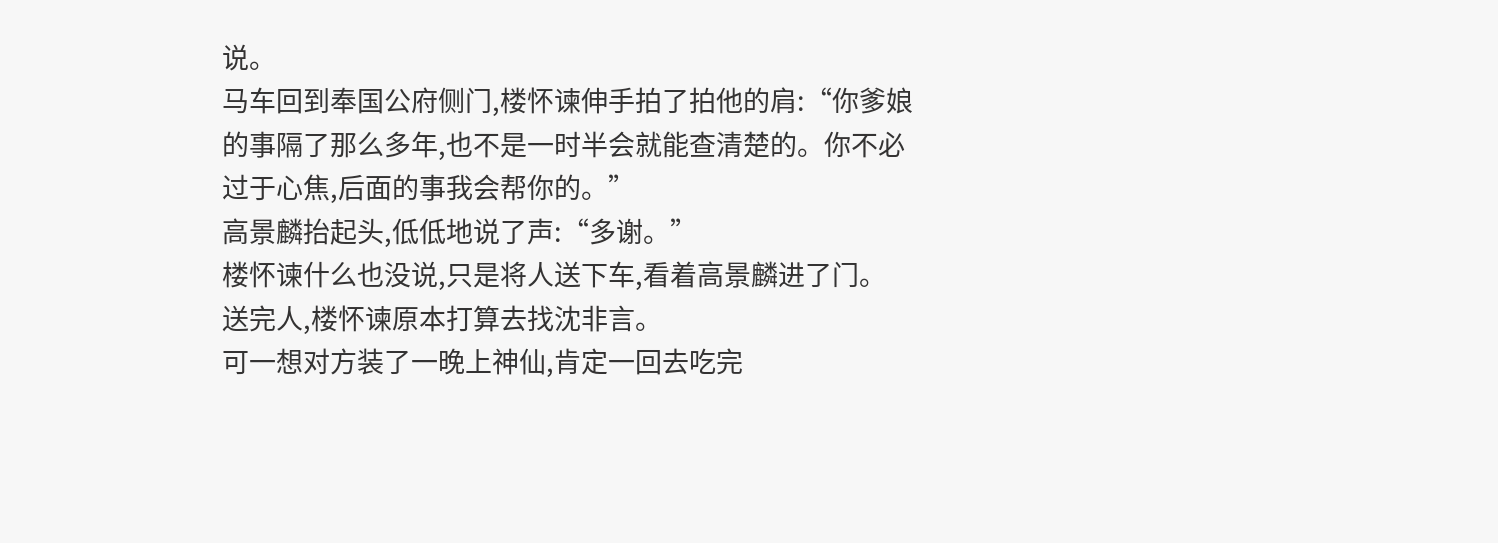说。
马车回到奉国公府侧门,楼怀谏伸手拍了拍他的肩:“你爹娘的事隔了那么多年,也不是一时半会就能查清楚的。你不必过于心焦,后面的事我会帮你的。”
高景麟抬起头,低低地说了声:“多谢。”
楼怀谏什么也没说,只是将人送下车,看着高景麟进了门。
送完人,楼怀谏原本打算去找沈非言。
可一想对方装了一晚上神仙,肯定一回去吃完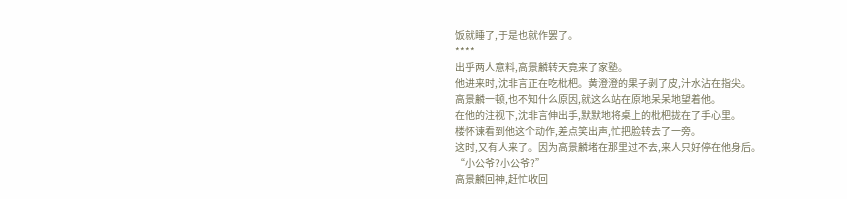饭就睡了,于是也就作罢了。
****
出乎两人意料,高景麟转天竟来了家塾。
他进来时,沈非言正在吃枇杷。黄澄澄的果子剥了皮,汁水沾在指尖。
高景麟一顿,也不知什么原因,就这么站在原地呆呆地望着他。
在他的注视下,沈非言伸出手,默默地将桌上的枇杷拢在了手心里。
楼怀谏看到他这个动作,差点笑出声,忙把脸转去了一旁。
这时,又有人来了。因为高景麟堵在那里过不去,来人只好停在他身后。
“小公爷?小公爷?”
高景麟回神,赶忙收回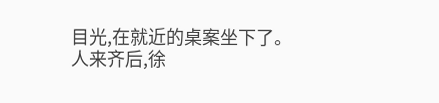目光,在就近的桌案坐下了。
人来齐后,徐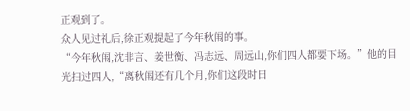正观到了。
众人见过礼后,徐正观提起了今年秋闱的事。
“今年秋闱,沈非言、姜世衡、冯志远、周远山,你们四人都要下场。”他的目光扫过四人,“离秋闱还有几个月,你们这段时日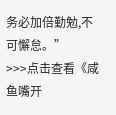务必加倍勤勉,不可懈怠。”
>>>点击查看《咸鱼嘴开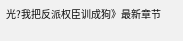光?我把反派权臣训成狗》最新章节